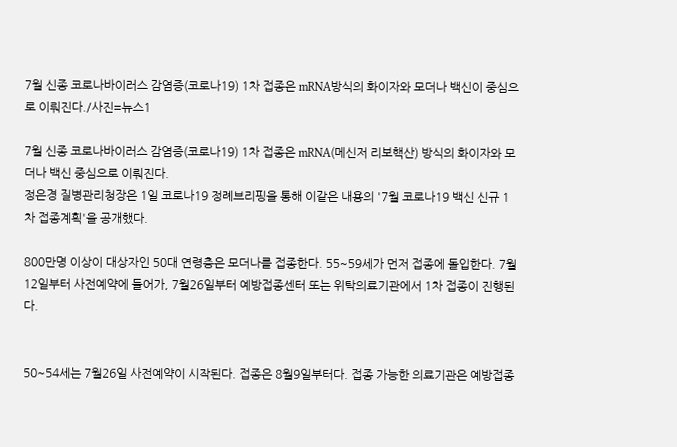7월 신종 코로나바이러스 감염증(코로나19) 1차 접종은 mRNA방식의 화이자와 모더나 백신이 중심으로 이뤄진다./사진=뉴스1

7월 신종 코로나바이러스 감염증(코로나19) 1차 접종은 mRNA(메신저 리보핵산) 방식의 화이자와 모더나 백신 중심으로 이뤄진다.
정은경 질병관리청장은 1일 코로나19 정례브리핑을 통해 이같은 내용의 '7월 코로나19 백신 신규 1차 접종계획'을 공개했다.

800만명 이상이 대상자인 50대 연령층은 모더나를 접종한다. 55~59세가 먼저 접종에 돌입한다. 7월12일부터 사전예약에 들어가, 7월26일부터 예방접종센터 또는 위탁의료기관에서 1차 접종이 진행된다.


50~54세는 7월26일 사전예약이 시작된다. 접종은 8월9일부터다. 접종 가능한 의료기관은 예방접종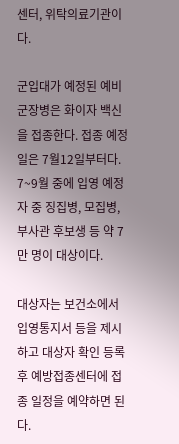센터, 위탁의료기관이다.

군입대가 예정된 예비군장병은 화이자 백신을 접종한다. 접종 예정일은 7월12일부터다. 7~9월 중에 입영 예정자 중 징집병, 모집병, 부사관 후보생 등 약 7만 명이 대상이다.

대상자는 보건소에서 입영통지서 등을 제시하고 대상자 확인 등록 후 예방접종센터에 접종 일정을 예약하면 된다.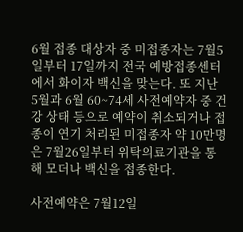6월 접종 대상자 중 미접종자는 7월5일부터 17일까지 전국 예방접종센터에서 화이자 백신을 맞는다. 또 지난 5월과 6월 60~74세 사전예약자 중 건강 상태 등으로 예약이 취소되거나 접종이 연기 처리된 미접종자 약 10만명은 7월26일부터 위탁의료기관을 통해 모더나 백신을 접종한다.

사전예약은 7월12일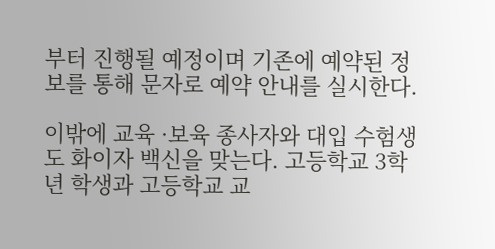부터 진행될 예정이며 기존에 예약된 정보를 통해 문자로 예약 안내를 실시한다.

이밖에 교육 ·보육 종사자와 대입 수험생도 화이자 백신을 맞는다. 고등학교 3학년 학생과 고등학교 교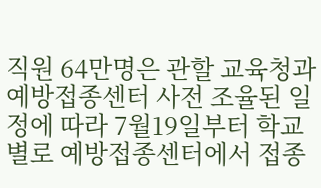직원 64만명은 관할 교육청과 예방접종센터 사전 조율된 일정에 따라 7월19일부터 학교별로 예방접종센터에서 접종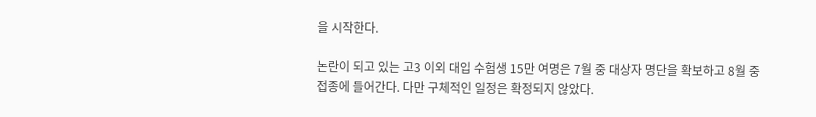을 시작한다.

논란이 되고 있는 고3 이외 대입 수험생 15만 여명은 7월 중 대상자 명단을 확보하고 8월 중 접종에 들어간다. 다만 구체적인 일정은 확정되지 않았다.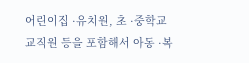어린이집 ·유치원, 초 ·중학교 교직원 등을 포함해서 아동 ·복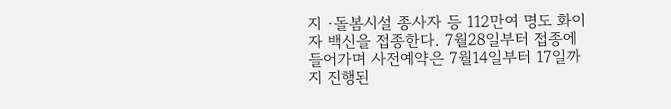지 ·돌봄시설 종사자 등 112만여 명도 화이자 백신을 접종한다. 7월28일부터 접종에 들어가며 사전예약은 7월14일부터 17일까지 진행된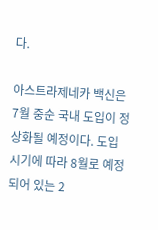다.

아스트라제네카 백신은 7월 중순 국내 도입이 정상화될 예정이다. 도입 시기에 따라 8월로 예정되어 있는 2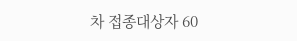차 접종대상자 60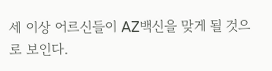세 이상 어르신들이 AZ백신을 맞게 될 것으로 보인다.